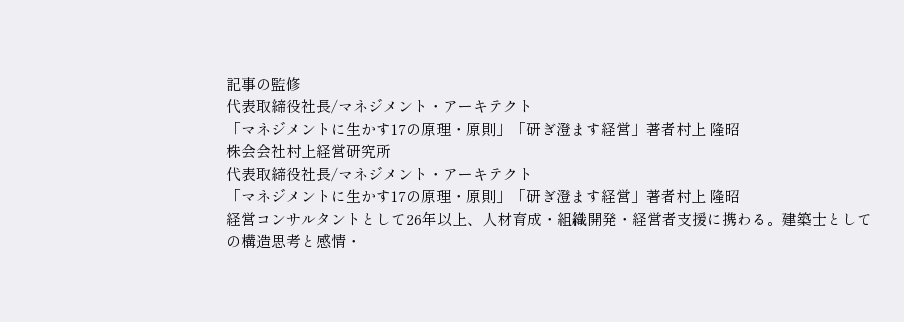記事の監修
代表取締役社長/マネジメント・アーキテクト
「マネジメントに生かす17の原理・原則」「研ぎ澄ます経営」著者村上 隆昭
株会会社村上経営研究所
代表取締役社長/マネジメント・アーキテクト
「マネジメントに生かす17の原理・原則」「研ぎ澄ます経営」著者村上 隆昭
経営コンサルタントとして26年以上、人材育成・組織開発・経営者支援に携わる。建築士としての構造思考と感情・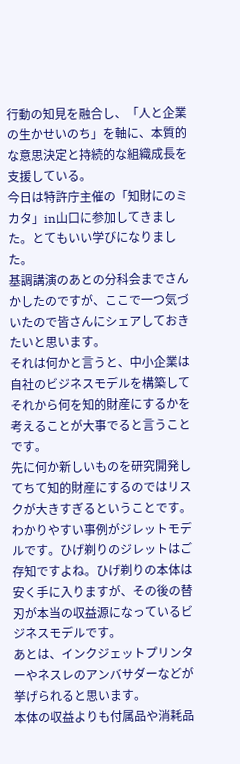行動の知見を融合し、「人と企業の生かせいのち」を軸に、本質的な意思決定と持続的な組織成長を支援している。
今日は特許庁主催の「知財にのミカタ」in山口に参加してきました。とてもいい学びになりました。
基調講演のあとの分科会までさんかしたのですが、ここで一つ気づいたので皆さんにシェアしておきたいと思います。
それは何かと言うと、中小企業は自社のビジネスモデルを構築してそれから何を知的財産にするかを考えることが大事でると言うことです。
先に何か新しいものを研究開発してちて知的財産にするのではリスクが大きすぎるということです。
わかりやすい事例がジレットモデルです。ひげ剃りのジレットはご存知ですよね。ひげ剃りの本体は安く手に入りますが、その後の替刃が本当の収益源になっているビジネスモデルです。
あとは、インクジェットプリンターやネスレのアンバサダーなどが挙げられると思います。
本体の収益よりも付属品や消耗品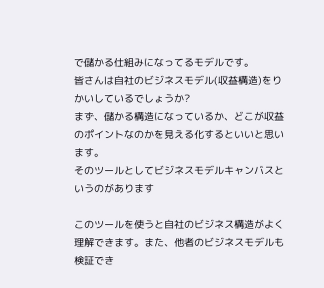で儲かる仕組みになってるモデルです。
皆さんは自社のビジネスモデル(収益構造)をりかいしているでしょうか?
まず、儲かる構造になっているか、どこが収益のポイントなのかを見える化するといいと思います。
そのツールとしてビジネスモデルキャンバスというのがあります

このツールを使うと自社のビジネス構造がよく理解できます。また、他者のビジネスモデルも検証でき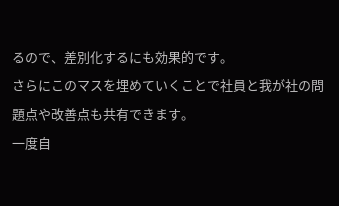るので、差別化するにも効果的です。
さらにこのマスを埋めていくことで社員と我が社の問題点や改善点も共有できます。
一度自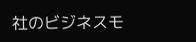社のビジネスモ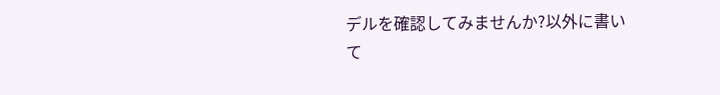デルを確認してみませんか?以外に書いて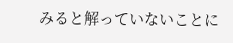みると解っていないことに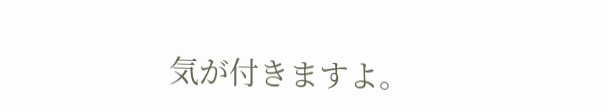気が付きますよ。